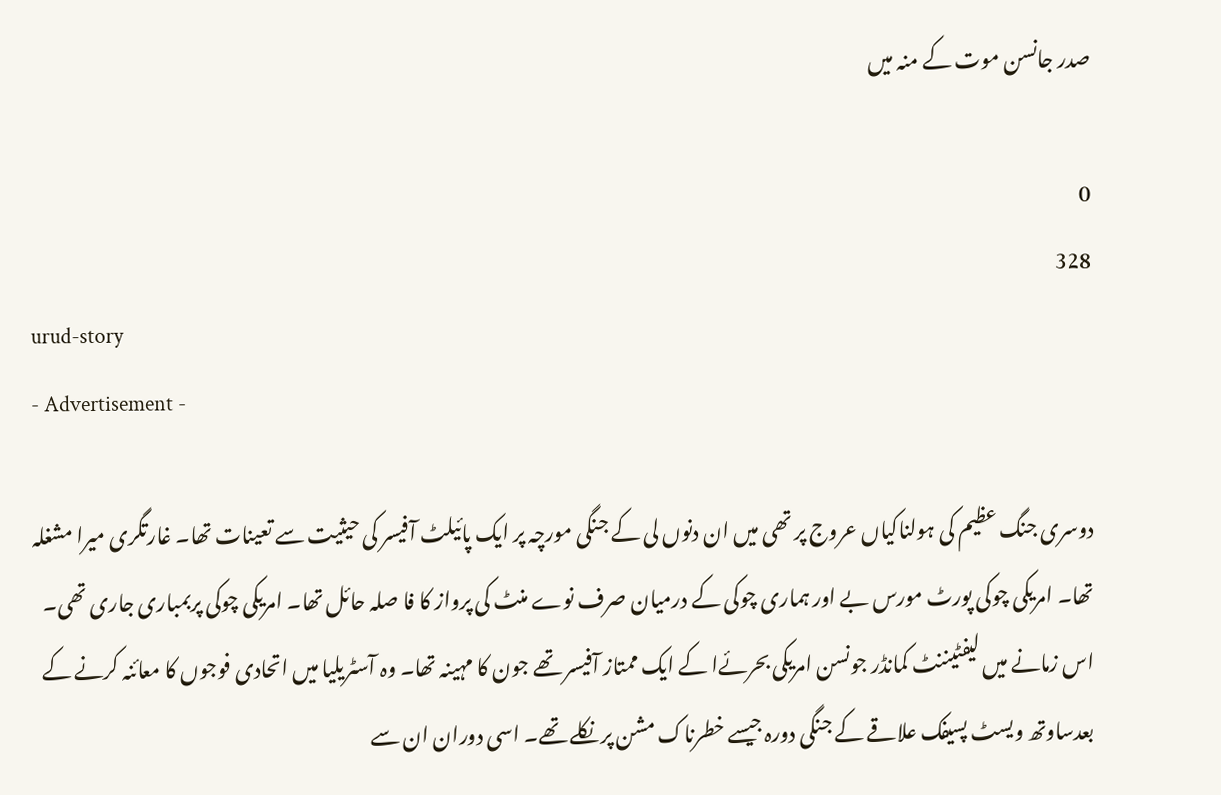صدر جانسن موت کے منہ میں

0
328
urud-story
- Advertisement -

دوسری جنگ عظیم کی ہولناکیاں عروج پر تھی میں ان دنوں لی کے جنگی مورچہ پر ایک پائیلٹ آفیسر کی حیثیت سے تعینات تھا۔ غارتگری میرا مشغلہ تھا۔ امریکی چوکی پورٹ مورس بے اور ہماری چوکی کے درمیان صرف نوے منٹ کی پرواز کا فا صلہ حائل تھا۔ امریکی چوکی پربمباری جاری تھی۔ اس زمانے میں لیفٹیننٹ کمانڈر جونسن امریکی بحرئےا کے ایک ممتاز آفیسر تھے جون کا مہینہ تھا۔ وہ آسٹریلیا میں اتحادی فوجوں کا معائنہ کرنے کے بعدساوتھ ویسٹ پسیفک علاقے کے جنگی دورہ جیسے خطرناک مشن پر نکلے تھے۔ اسی دوران ان سے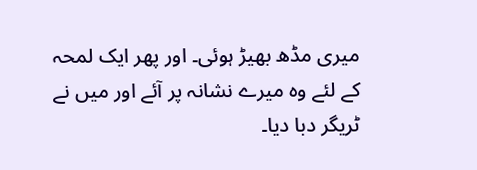میری مڈھ بھیڑ ہوئی۔ اور پھر ایک لمحہ کے لئے وہ میرے نشانہ پر آئے اور میں نے ٹریگر دبا دیا۔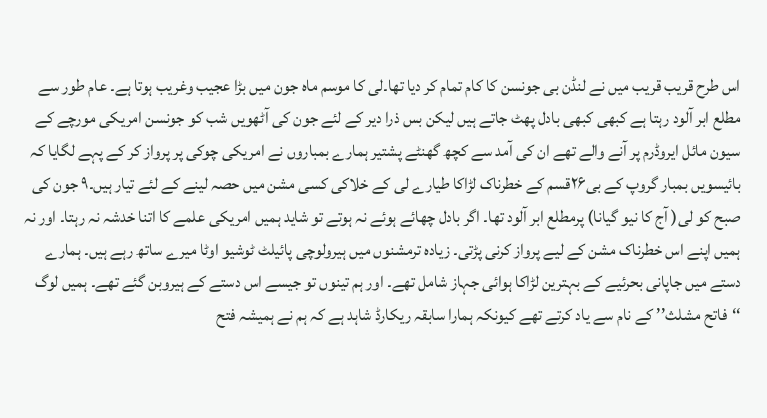اس طرح قریب قریب میں نے لنڈن بی جونسن کا کام تمام کر دیا تھا۔لی کا موسم ماہ جون میں بڑا عجیب وغریب ہوتا ہے۔ عام طور سے مطلع ابر آلود رہتا ہے کبھی کبھی بادل پھٹ جاتے ہیں لیکن بس ذرا دیر کے لئے جون کی آٹھویں شب کو جونسن امریکی مورچے کے سیون مائل ایروڈرم پر آنے والے تھے ان کی آمد سے کچھ گھنٹے پشتیر ہمارے بمباروں نے امریکی چوکی پر پرواز کر کے پہے لگایا کہ بائیسویں بمبار گروپ کے بی۲۶قسم کے خطرناک لڑاکا طیارے لی کے خلاکی کسی مشن میں حصہ لینے کے لئے تیار ہیں۔۹ جون کی صبح کو لی( آج کا نیو گیانا) پرمطلع ابر آلود تھا۔ اگر بادل چھائے ہوئے نہ ہوتے تو شاید ہمیں امریکی علمے کا اتنا خدشہ نہ رہتا۔ اور نہ ہمیں اپنے اس خطرناک مشن کے لیے پرواز کرنی پڑتی۔ زیادہ ترمشنوں میں ہیرولوچی پائیلٹ ٹوشیو اوٹا میرے ساتھ رہے ہیں۔ ہمارے دستے میں جاپانی بحرئیے کے بہترین لڑاکا ہوائی جہاز شامل تھے۔ اور ہم تینوں تو جیسے اس دستے کے ہیروبن گئے تھے۔ ہمیں لوگ ‘‘فاتح مشلث’’ کے نام سے یاد کرتے تھے کیونکہ ہمارا سابقہ ریکارڈ شاہد ہے کہ ہم نے ہمیشہ فتح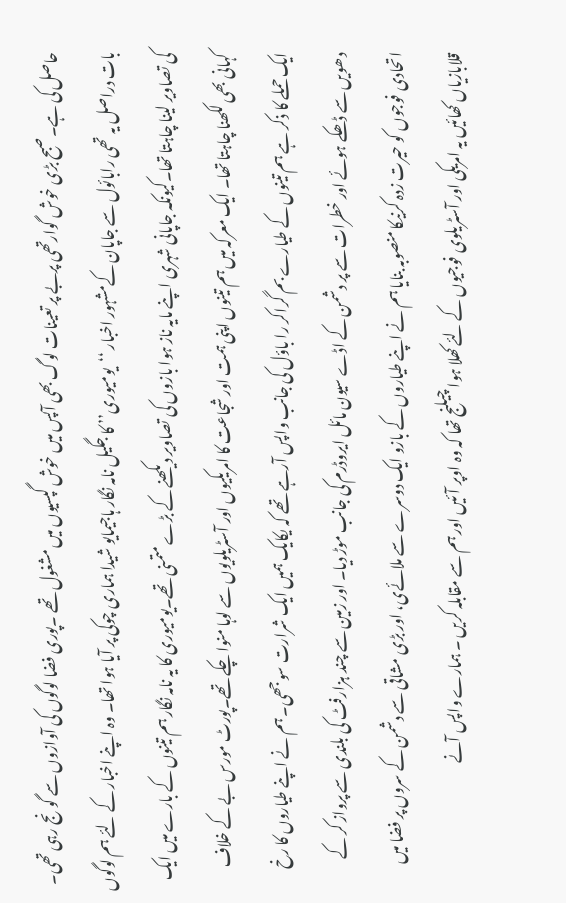حاصل کی ہے۔صبح بڑی خوش گوارتھی پربے پر تعینات لوگ بھی آپس میں خوش گپسیوں میں مشغول تھے ۔پوری فضا لوگوں کی آوازوں سے گونج رہی تھی۔ بات دراصل یہ تھی رابائول سے جاپان کےمشہور اخبار ‘‘یومیوری’’ کا جگیل نامہ نگار ہاجیمایو شیدا ہماری چوکی پر آیا ہوا تھا۔ وہ اپنے اخبار کے لئے ہم لوگوں کی تصاویر لینا چاہتا تھا۔کیونکہ جاپانی شہری اپنے مایہ ناز ہوا بازوں کی تصاویر دیکھنے کے بڑے متمنی تھے۔یومیوری کا یہ نامہ نگار ہم تینوں کے بارے میں ایک کہانی بھی لکھنا چاہتا تھا۔ ایک معرکہ میں ہم تینوں اپنی ہمت اور شجاعت کا امریکیوں اور آسٹریلویوں سے لوہا منوا چکے تھے۔پورٹ مورس بے کے خلاف ایک حملے کا ذکر ہے ہم تینوں کے طیارے بم گراکر را باؤل کی جانب واپس آرہے تھے کہ یکایک ہمیں ایک شرارت سوجھی۔ ہم نے اپنے طیاروں کا رخ دھویں سے ڈھکے ہوئے اور خطرات سے پر دشمن کے اڈے سیون مائل ایروڈرم کی جانب موڑ دیا۔ اور زمین سے چند ہزارفٹ کی بلندی سے پرواز کر کے اتحادی فوجوں کو حیرت زدہ کرنیکا منصوبہ بنایا ہم نے اپنے طیاروں کے بازو ایک دوسرے سے ملائےی، اور بڑی مشاقی سے دشمن کے سروں پر فضا میں قلابازیاں کھائیں یہ امریکی اور آسٹریلوی فوجیوں کے لئے کھلا ہوا چیلنج تھا کہ وہ اوپر آئیں اور ہم سے مقابلہ کریں ۔ ہمارے واپس آنے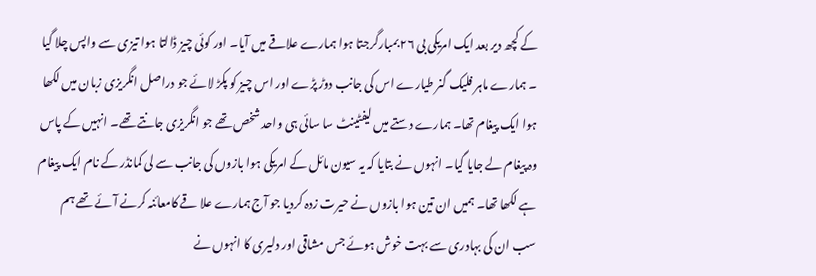کے کچھ دیر بعد ایک امریکی بی ۲۶ بمبارگرجتا ہوا ہمارے علاقے میں آیا۔ اور کوئی چیز ڈالتا ہوا تیزی سے واپس چلا گیا ۔ ہمارے ماہر فلیک گنر طیارے اس کی جانب دوڑ پڑے اور اس چیز کو پکڑ لائے جو دراصل انگریزی زبان میں لکھا ہوا ایک پیغام تھا۔ ہمارے دستے میں لیفٹینٹ سا سائی ہی واحد شخص تھے جو انگریزی جانتے تھے۔ انہیں کے پاس وہ پیغام لے جایا گیا۔ انہوں نے بتایا کہ یہ سیون مائل کے امریکی ہوا بازوں کی جانب سے لی کمانڈر کے نام ایک پیغام ہے لکھا تھا۔ ہمیں ان تین ہوا بازوں نے حیرت زدہ کردیا جو آج ہمارے علا قے کامعائنہ کرنے آئے تھے ہم سب ان کی بہادری سے بہت خوش ہوئے جس مشاقی اور دلیری کا انہوں نے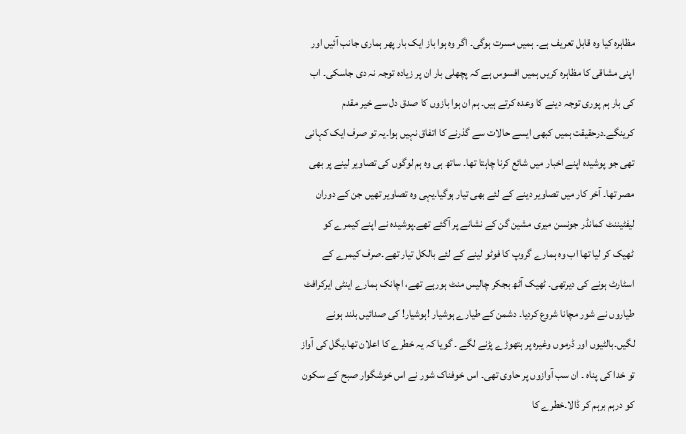مظاہرہ کیا وہ قابل تعریف ہے۔ ہمیں مسرت ہوگی۔ اگر وہ ہوا باز ایک بار پھر ہماری جانب آئیں اور اپنی مشاقی کا مظاہرہ کریں ہمیں افسوس ہے کہ پچھلی بار ان پر زیادہ توجہ نہ دی جاسکی۔ اب کی بار ہم پوری توجہ دینے کا وعدہ کرتے ہیں۔ ہم ان ہوا بازوں کا صدق دل سے خیر مقدم کرینگے۔درحقیقت ہمیں کبھی ایسے حالات سے گذرنے کا اتفاق نہیں ہوا۔یہ تو صرف ایک کہانی تھی جو پوشیده اپنے اخبار میں شائع کرنا چاہتا تھا۔ ساتھ ہی وه ہم لوگوں کی تصاویر لینے پر بھی مصر تھا۔ آخر کار میں تصاویر دینے کے لئے بھی تیار ہوگیا۔یہی وہ تصاویر تھیں جن کے دوران لیفٹیننٹ کمانڈر جونسن میری مشین گن کے نشانے پر آگئے تھے۔پوشیدہ نے اپنے کیمرے کو ٹھیک کر لیا تھا اب وہ ہمارے گروپ کا فوٹو لینے کے لئے بالکل تیار تھے۔صرف کیمرے کے اسٹارٹ ہونے کی دیرتھی۔ ٹھیک آٹھ بجکر چالیس منٹ ہورہے تھے، اچانک ہمارے اینٹی ایرکرافٹ طیاروں نے شور مچانا شروع کردیا۔ دشمن کے طیارے ہوشیار !ہوشیار! کی صدائیں بلند ہونے لگیں۔بالٹیوں اور ڈرموں وغیرہ پر ہتھوڑے پڑنے لگے ۔ گویا کہ یہ خطرے کا اعلان تھا۔یگل کی آواز تو خدا کی پناہ ۔ ان سب آوازوں پر حاوی تھی۔ اس خوفناک شور نے اس خوشگوار صبح کے سکون کو درہم برہم کر ڈالا۔خطرے کا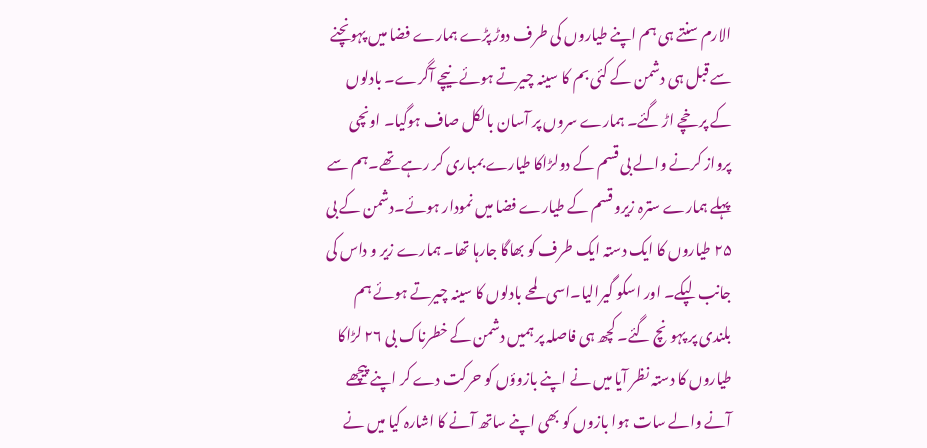الارم سنتے ہی ہم اپنے طیاروں کی طرف دوڑ پڑے ہمارے فضا میں پہونچنے سے قبل ہی دشمن کے کئی بم کا سینہ چیرتے ہوئے نیچے آگرے۔ بادلوں کے پرخچے اڑ گئے۔ ہمارے سروں پر آسان بالکل صاف ہوگیا۔ اونچی پرواز کرنے والے بی قسم کے دولڑاکا طیارے بمباری کر رہے تھے۔ہم سے پہلے ہمارے سترہ زیرو قسم کے طیارے فضا میں نمودار ہوئے۔دشمن کے بی ۲۵ طیاروں کا ایک دستہ ایک طرف کو بھاگا جارہا تھا۔ ہمارے زیر و داس کی جانب لپکے۔ اور اسکو گیرالیا۔اسی لمحے بادلوں کا سینہ چیرتے ہوئے ہم بلندی پر پہونچ گئے۔ کچھ ہی فاصلہ پر ہمیں دشمن کے خطرناک بی ۲۶ لڑاکا طیاروں کا دستہ نظر آیا میں نے اپنے بازوؤں کو حرکت دے کر اپنے پیچھے آنے والے سات ہوا بازوں کو بھی اپنے ساتھ آنے کا اشارہ کیا میں نے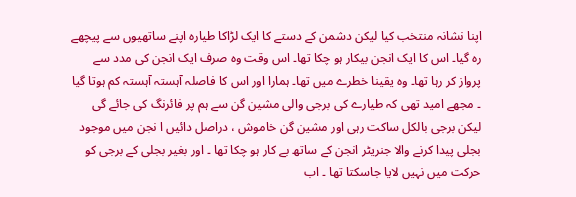اپنا نشانہ منتخب کیا لیکن دشمن کے دستے کا ایک لڑاکا طیارہ اپنے ساتھیوں سے پیچھے رہ گیا۔ اس کا ایک انجن بیکار ہو چکا تھا۔ اس وقت وہ صرف ایک انجن کی مدد سے پرواز کر رہا تھا۔ وہ یقینا خطرے میں تھا۔ ہمارا اور اس کا فاصلہ آہستہ آہستہ کم ہوتا گیا ۔ مجھے امید تھی کہ طیارے کی برجی والی مشین گن سے ہم پر فائرنگ کی جائے گی لیکن برجی بالکل ساکت رہی اور مشین گن خاموش ، دراصل دائیں ا نجن میں موجود بجلی پیدا کرنے والا جنریٹر انجن کے ساتھ بے کار ہو چکا تھا ۔ اور بغیر بجلی کے برجی کو حرکت میں نہیں لایا جاسکتا تھا ۔ اب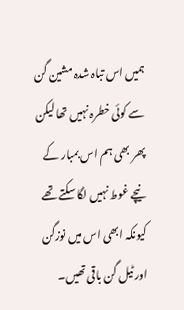ہمیں اس تباہ شدہ مشین گن سے کوئی خطرہ نہیں تھا لیکن پھر بھی ہم اس بمبار کے نیچے غوط نہیں لگا سکتے تھے کیونکہ ابھی اس میں نوزگن اور ٹیل گن باقی تھیں۔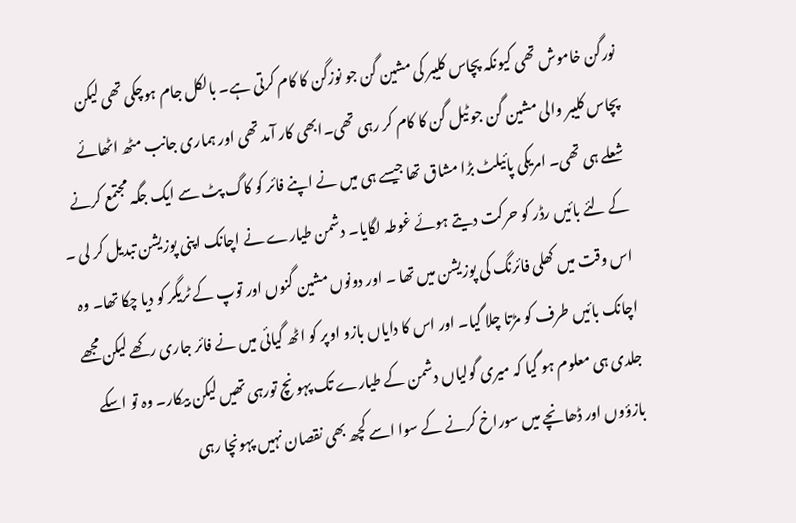نورگن خاموش تھی کیونکہ پچاس کلیبر کی مشین گن جو نوزگن کا کام کرتی ہے۔ بالکل جام ہوچکی تھی لیکن پچاس کلیبر والی مشین گن جو ٹیل گن کا کام کر رہی تھی۔ابھی کار آمد تھی اور ہماری جانب مٹھ اٹھائے شعلے ہی تھی۔ امریکی پائیلٹ بڑا مشاق تھا جیسے ہی میں نے اپنے فائر کو کاگ پٹ سے ایک جگہ مجتمع کرنے کے لئے بائیں رڈر کو حرکت دیتے ہوئے غوطہ لگایا۔ دشمن طیارے نے اچانک اپنی پوزیشن تبدیل کر لی ۔ اس وقت میں کھلی فائرنگ کی پوزیشن میں تھا ۔ اور دونوں مشین گنوں اور توپ کے ٹریگر کو دیا چکا تھا۔ وہ اچانک بائیں طرف کو مڑتا چلا گیا۔ اور اس کا دایاں بازو اوپر کو اٹھ گیائی میں نے فائر جاری رکھے لیکن مجھے جلدی ہی معلوم ہو گیا کہ میری گولیاں دشمن کے طیارے تک پہو نچ تورہی تھیں لیکن بیکار۔ وہ تو اسکے بازؤوں اور ڈھانچے میں سوراخ کرنے کے سوا اسے کچھ بھی نقصان نہیں پہونچا رہی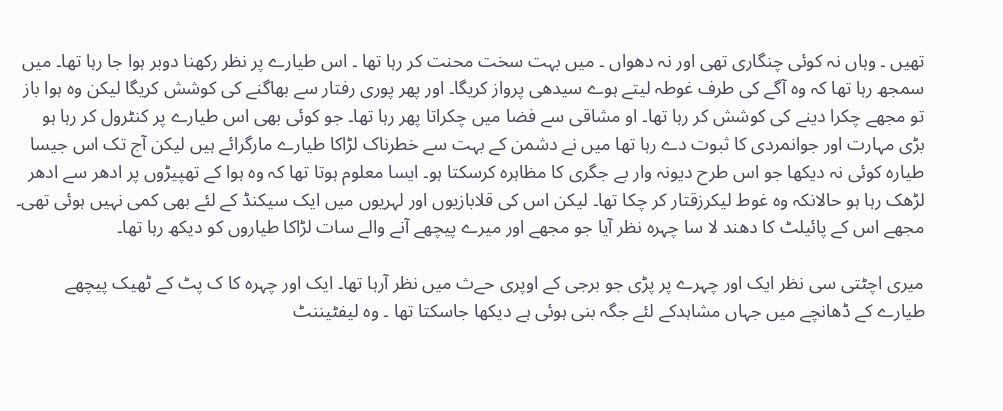تھیں ۔ وہاں نہ کوئی چنگاری تھی اور نہ دھواں ۔ میں بہت سخت محنت کر رہا تھا ۔ اس طیارے پر نظر رکھنا دوبر ہوا جا رہا تھا۔ میں سمجھ رہا تھا کہ وہ آگے کی طرف غوطہ لیتے ہوے سیدھی پرواز کریگا۔ اور پھر پوری رفتار سے بھاگنے کی کوشش کریگا لیکن وہ ہوا باز تو مجھے چکرا دینے کی کوشش کر رہا تھا۔ او مشاقی سے فضا میں چکراتا پھر رہا تھا۔ جو کوئی بھی اس طیارے پر کنٹرول کر رہا ہو بڑی مہارت اور جوانمردی کا ثبوت دے رہا تھا میں نے دشمن کے بہت سے خطرناک لڑاکا طیارے مارگرائے ہیں لیکن آج تک اس جیسا طیارہ کوئی نہ دیکھا جو اس طرح دیونہ وار بے جگری کا مظاہرہ کرسکتا ہو۔ ایسا معلوم ہوتا تھا کہ وہ ہوا کے تھپیڑوں پر ادھر سے ادھر لڑھک رہا ہو حالانکہ وہ غوط لیکرزقتار کر چکا تھا۔ لیکن اس کی قلابازیوں اور لہریوں میں ایک سیکنڈ کے لئے بھی کمی نہیں ہوئی تھی۔ مجھے اس کے پائیلٹ کا دھند لا سا چہرہ نظر آیا جو مجھے اور میرے پیچھے آنے والے سات لڑاکا طیاروں کو دیکھ رہا تھا۔

میری اچٹتی سی نظر ایک اور چہرے پر پڑی جو برجی کے اوپری حےث میں نظر آرہا تھا۔ ایک اور چہرہ کا ک پٹ کے ٹھیک پیچھے طیارے کے ڈھانچے میں جہاں مشاہدکے لئے جگہ بنی ہوئی ہے دیکھا جاسکتا تھا ۔ وہ لیفٹیننٹ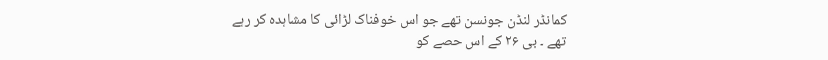کمانڈر لنڈن جونسن تھے جو اس خوفناک لڑائی کا مشاہدہ کر رہے تھے ۔ بی ۲۶ کے اس حصے کو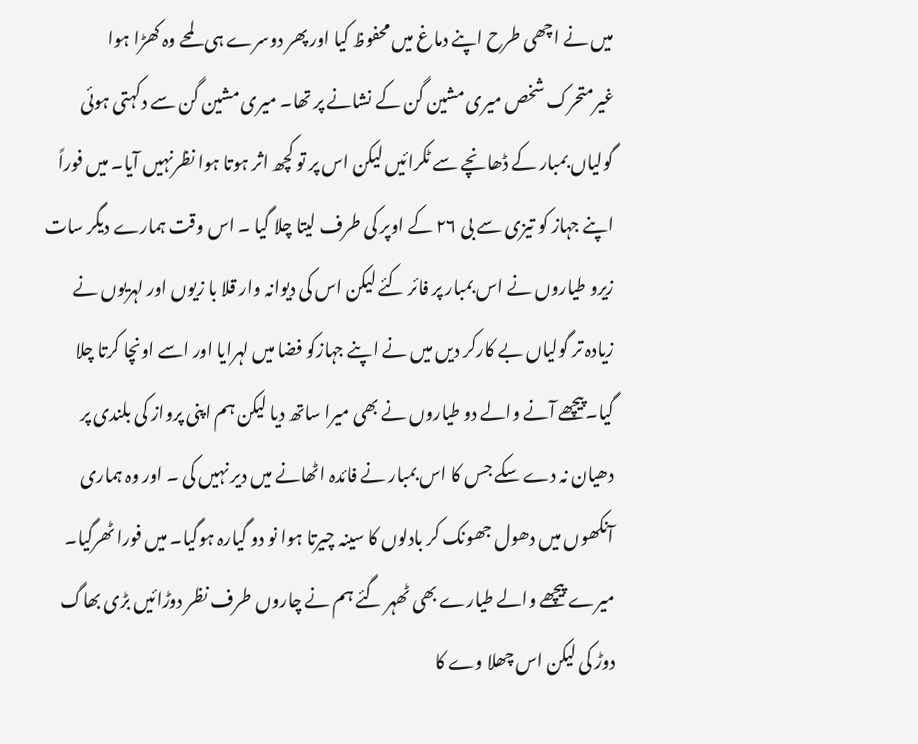میں نے اچھی طرح اپنے دماغ میں محفوظ کیا اور پھر دوسرے ہی لمحے وہ کھڑا ہوا غیرمتحرک شخص میری مشین گن کے نشانے پر تھا۔ میری مشین گن سے دکہتی ہوئی گولیاں بمبار کے ڈھانچے سے ٹکرائیں لیکن اس پر تو کچھ اثر ہوتا ہوا نظرنہیں آیا۔ میں فوراً اپنے جہاز کو تیزی سے بی ۲۶ کے اوپر کی طرف لیتا چلا گیا ۔ اس وقت ہمارے دیگر سات زیرو طیاروں نے اس بمبار پر فائر کئے لیکن اس کی دیوانہ وار قلا با زیوں اور لہریوں نے زیادہ تر گولیاں بے کارکر دیں میں نے اپنے جہازکو فضا میں لہرایا اور اسے اونچا کرتا چلا گیا۔پیچھے آنے والے دو طیاروں نے بھی میرا ساتھ دیا لیکن ہم اپنی پرواز کی بلندی پر دھیان نہ دے سکے جس کا اس بمبار نے فائدہ اٹھانے میں دیر نہیں کی ۔ اور وہ ہماری آنکھوں میں دھول جھونک کر بادلوں کا سینہ چیرتا ہوا نو دو گیارہ ہوگیا۔ میں فورا ٹھرگیا۔ میرے پیچھے والے طیارے بھی ٹھہر گئے ہم نے چاروں طرف نظر دوڑائیں بڑی بھاگ دوڑ کی لیکن اس چھلا وے کا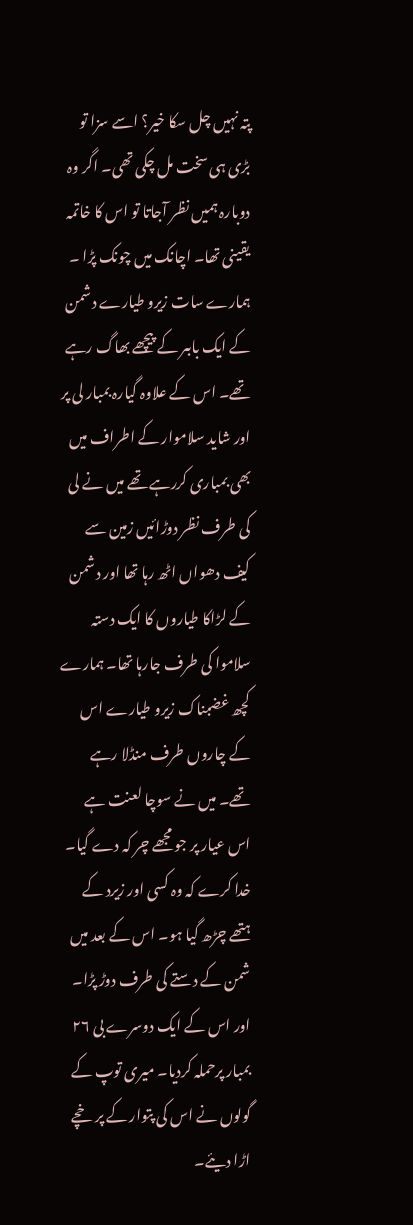پتہ نہیں چل سکا خیر؟ اسے سزا تو بڑی ہی سخت مل چکی تھی۔ اگر وہ دوبارہ ہمیں نظر آجاتا تو اس کا خاتمہ یقینی تھا۔ اچانک میں چونک پڑا ۔ ہمارے سات زیرو طیارے دشمن کے ایک بابںر کے پیچھے بھاگ رہے تھے۔ اس کے علاوہ گیارہ بمبار لی پر اور شاید سلاموار کے اطراف میں بھی بمباری کررہے تھے میں نے لی کی طرف نظر دوڑائیں زمین سے کیف دھواں اٹھ رہا تھا اور دشمن کے لڑاکا طیاروں کا ایک دستہ سلاموا کی طرف جارہا تھا۔ ہمارے کچھ غضبناک زیرو طیارے اس کے چاروں طرف منڈلا رہے تھے۔ میں نے سوچا لعنت ہے اس عیار پر جو مجھے چر کہ دے گیا۔ خدا کرے کہ وہ کسی اور زیرد کے ہتھے چڑھ گیا ہو۔ اس کے بعد میں شمن کے دستے کی طرف دوڑ پڑا۔ اور اس کے ایک دوسرے بی ۲۶ بمبار پرحملہ کردیا۔ میری توپ کے گولوں نے اس کی پتوار کے پر خچے اڑا دیئے۔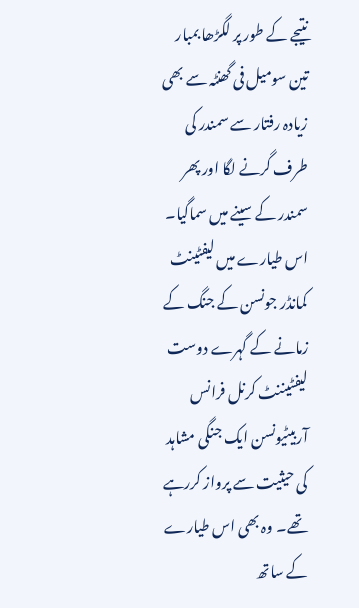نتیجے کے طور پر لگڑھا بمبار تین سومیل فی گھنٹہ سے بھی زیادہ رفتار سے سمندر کی طرف گرنے لگا اور پھر سمندر کے سینے میں سماگیا۔ اس طیارے میں لیفٹینٹ کمانڈر جونسن کے جنگ کے زمانے کے گہرے دوست لیفٹیننٹ کرنل فرانس آربیٹیونسن ایک جنگی مشاہد کی حیثیت سے پرواز کررہے تھے۔ وہ بھی اس طیارے کے ساتھ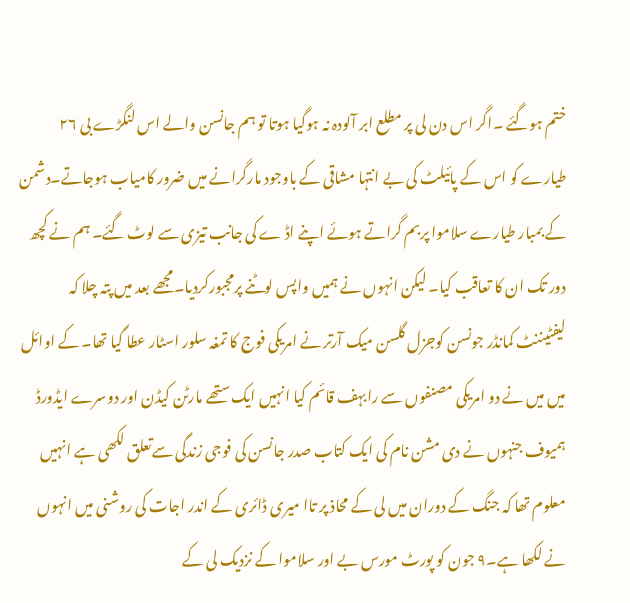ختم ہوگئے ۔اگر اس دن لی پر مطلع ابر آلودہ نہ ہوگیا ہوتا تو ہم جانسن والے اس لنگڑے بی ۲۶ طیارے کو اس کے پائیلٹ کی بے انتہا مشاقی کے باوجود مارگرانے میں ضرور کامیاب ہوجاتے۔دشمن کے بمبار طیارے سلاموا پربم گراتے ہوئے اپنے اڈ ے کی جانب تیزی سے لوٹ گئے۔ ہم نے کچھ دور تک ان کا تعاقب کیا۔ لیکن انہوں نے ہمیں واپس لوٹنے پرمجبورکردیا۔مجھے بعد میں پتہ چلا کہ لیفٹیننٹ کمانڈر جونسن کوجزل گلسن میک آرتر نے امریکی فوج کا تمغہ سلور اسٹار عطا گیا تھا۔ کے اوائل میں میں نے دو امریکی مصنفوں سے رابہف قائم کیا انہیں ایک ستھے مارٹن کیڈن اور دوسرے ایڈورڈ ہمیوف جنہوں نے دی مشن نام کی ایک کتاب صدر جانسن کی فوجی زندگی سےتعلق لکھی ہے انہیں معلوم تھا کہ جنگ کے دوران میں لی کے محاذ پر تاا میری ڈائری کے اندر اجات کی روشنی میں انہوں نے لکھا ہے۔۹ جون کو پورٹ مورس بے اور سلاموا کے نزدیک لی کے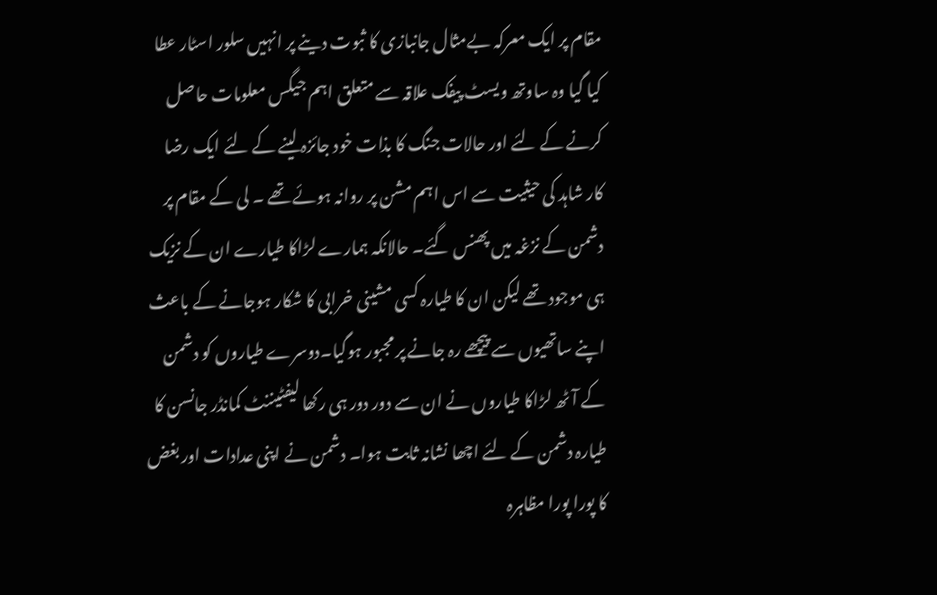مقام پر ایک معرکہ بےمثال جانبازی کا ثبوت دینے پر انہیں سلور اسٹار عطا کیا گیا وہ ساوتھ ویسٹ پیفک علاقہ سے متعلق اہم جیگس معلومات حاصل کرنے کے لئے اور حالات جنگ کا بذات خود جائزہ لینے کے لئے ایک رضا کار شاہد کی حیثیت سے اس اہم مشن پر روانہ ہوئے تھے ۔ لی کے مقام پر دشمن کے نزغہ میں پھنس گئے۔ حالانکہ ہمارے لڑاکا طیارے ان کے نزیک ہی موجود تھے لیکن ان کا طیارہ کسی مشینی خرابی کا شکار ہوجانے کے باعث اپنے ساتھیوں سے پیچھے رہ جانے پر مجبور ہوگیا۔دوسرے طیاروں کو دشمن کے آٹھ لڑاکا طیاروں نے ان سے دور دور ہی رکھا لیفٹیننٹ کمانڈر جانسن کا طیارہ دشمن کے لئے اچھا نشانہ ثابت ہوا۔ دشمن نے اپنی عدادات اور بغض کا پورا پورا مظاہرہ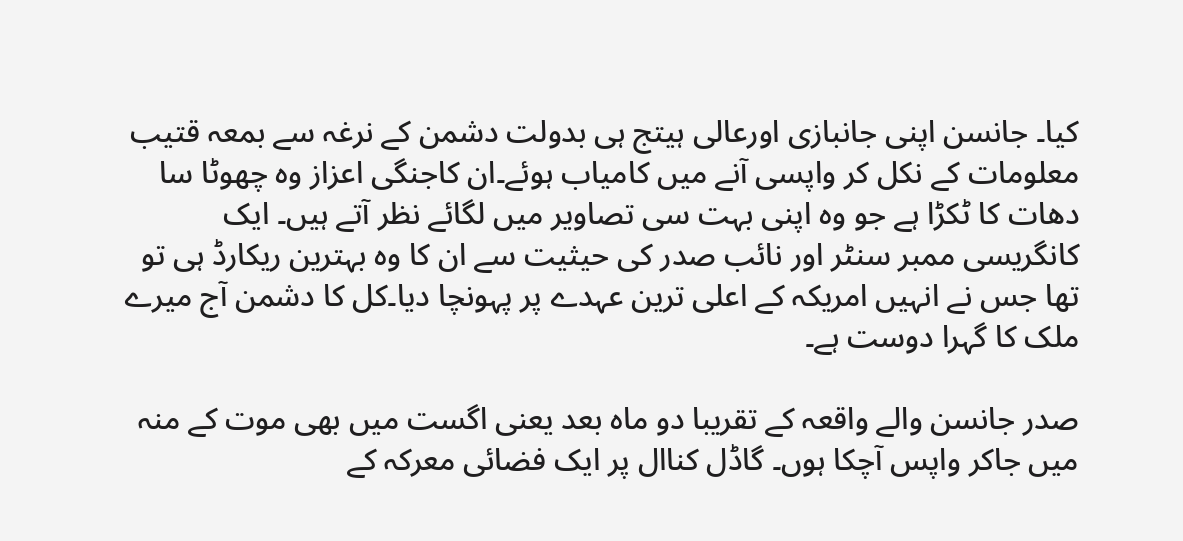کیا۔ جانسن اپنی جانبازی اورعالی ہیتج ہی بدولت دشمن کے نرغہ سے بمعہ قتیب معلومات کے نکل کر واپسی آنے میں کامیاب ہوئے۔ان کاجنگی اعزاز وہ چھوٹا سا دھات کا ٹکڑا ہے جو وه اپنی بہت سی تصاویر میں لگائے نظر آتے ہیں۔ ایک کانگریسی ممبر سنٹر اور نائب صدر کی حیثیت سے ان کا وہ بہترین ریکارڈ ہی تو تھا جس نے انہیں امریکہ کے اعلی ترین عہدے پر پہونچا دیا۔کل کا دشمن آج میرے ملک کا گہرا دوست ہے۔

صدر جانسن والے واقعہ کے تقریبا دو ماہ بعد یعنی اگست میں بھی موت کے منہ میں جاکر واپس آچکا ہوں۔ گاڈل کناال پر ایک فضائی معرکہ کے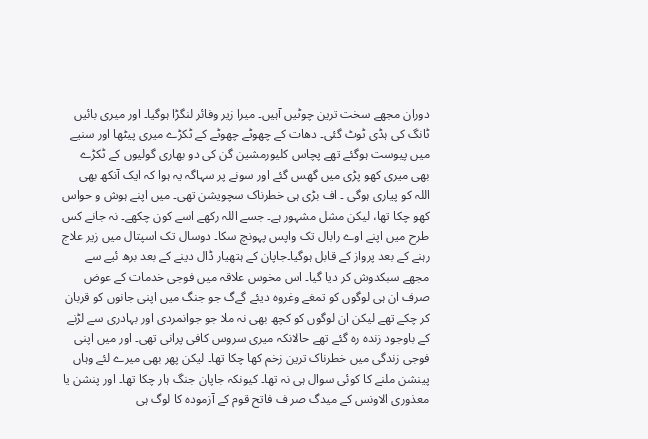دوران مجھے سخت ترین چوٹیں آہیں۔ میرا زیر وفائر لنگڑا ہوگیا۔ اور میری بائیں ٹانگ کی ہڈی ٹوٹ گئی۔ دھات کے چھوٹے چھوٹے کے ٹکڑے میری پیٹھا اور سنیے میں پیوست ہوگئے تھے پچاس کلیورمشین گن کی دو بھاری گولیوں کے ٹکڑے بھی میری کھو پڑی میں گھس گئے اور سونے پر سہاگہ یہ ہوا کہ ایک آنکھ بھی اللہ کو پیاری ہوگی ۔ اف بڑی ہی خطرناک سچویشن تھی۔ میں اپنے ہوش و حواس کھو چکا تھا، لیکن مشل مشہور ہے۔ جسے اللہ رکھے اسے کون چکھے۔ نہ جانے کس طرح میں اپنے اوے رابال تک واپس پہونچ سکا۔ دوسال تک اسپتال میں زیر علاج رہنے کے بعد پرواز کے قابل ہوگیا۔جاپان کے ہتھیار ڈال دینے کے بعد برھ ئیے سے مجھے سبکدوش کر دیا گیا۔ اس مخوس علاقہ میں فوجی خدمات کے عوض صرف ان ہی لوگوں کو تمغے وغروہ دیئے گےگ جو جنگ میں اپنی جانوں کو قربان کر چکے تھے لیکن ان لوگوں کو کچھ بھی نہ ملا جو جوانمردی اور بہادری سے لڑنے کے باوجود زندہ رہ گئے تھے حالانکہ میری سروس کافی پرانی تھی۔ اور میں اپنی فوجی زندگی میں خطرناک ترین زخم کھا چکا تھا۔ لیکن پھر بھی میرے لئے وہاں پینشن ملنے کا کوئی سوال ہی نہ تھا۔ کیونکہ جاپان جنگ ہار چکا تھا۔ اور پنشن یا معذوری الاونس کے میدگ صر ف فاتح قوم کے آزموده کا لوگ ہی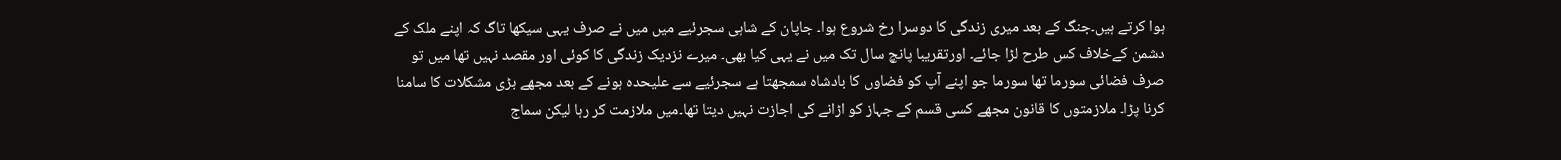ہوا کرتے ہیں۔جنگ کے بعد میری زندگی کا دوسرا رخ شروع ہوا۔ جاپان کے شاہی سجرئیے میں میں نے صرف یہی سیکھا تاگ کہ اپنے ملک کے دشمن کےخلاف کس طرح لڑا جائے۔ اورتقریبا پانچ سال تک میں نے یہی کیا بھی۔ میرے نزدیک زندگی کا کوئی اور مقصد نہیں تھا میں تو صرف فضائی سورما تھا سورما جو اپنے آپ کو فضاوں کا بادشاہ سمجھتا ہے سجرئیے سے علیحدہ ہونے کے بعد مجھے بڑی مشکلات کا سامنا کرنا پڑا۔ ملازمتوں کا قانون مجھے کسی قسم کے جہاز کو اڑانے کی اجازت نہیں دیتا تھا۔میں ملازمت کر رہا لیکن سماج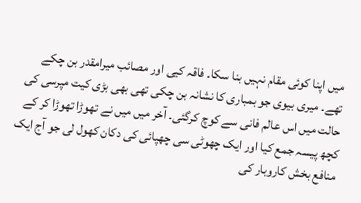میں اپنا کوئی مقام نہیں بنا سکا۔ فاقہ کیی اور مصائب میرامقدر بن چکے تھے۔ میری بیوی جو بمباری کا نشانہ بن چکی تھی بھی بڑی کیت مپرسی کی حالت میں اس عالم فانی سے کوچ کرگئی۔ آخر میں میں نے تھوڑا تھوڑا کر کے کچھ پیسہ جمع کیا اور ایک چھوٹی سی چھپائی کی دکان کھول لی جو آج ایک منافع بخش کاروبار کی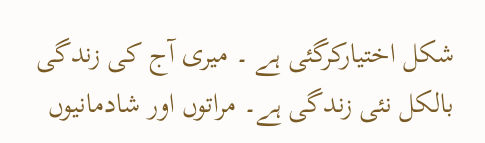شکل اختیارکرگئی ہے ۔ میری آج کی زندگی بالکل نئی زندگی ہے۔ مراتوں اور شادمانیوں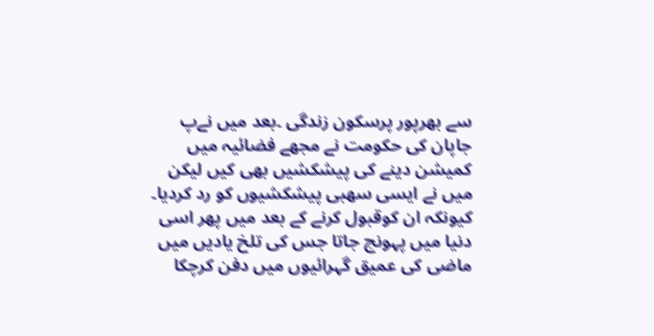سے بھرپور پرسکون زندگی ۔بعد میں نےپ جاپان کی حکومت نے مجھے فضائیہ میں کمیشن دینے کی پیشکشیں بھی کیں لیکن میں نے ایسی سھبی پیشکشیوں کو رد کردیا۔ کیونکہ ان کوقبول کرنے کے بعد میں پھر اسی دنیا میں پہونچ جاتا جس کی تلخ یادیں میں ماضی کی عمیق گہرائیوں میں دفن کرچکا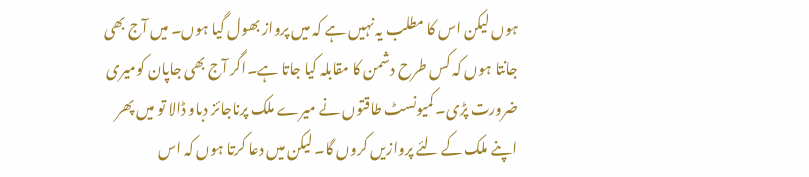ہوں لیکن اس کا مطلب یہ نہیں ہے کہ میں پرواز بھول گیا ہوں۔ میں آج بھی جانتا ہوں کہ کس طرح دشمن کا مقابلہ کیا جاتا ہے۔اگر آج بھی جاپان کومیری ضرورت پڑی۔ کمیونسٹ طاقتوں نے میرے ملک پرناجائز دباو ڈالا تو میں پھر اپنے ملک کے لئے پروازیں کروں گا۔ لیکن میں دعا کرتا ہوں کہ اس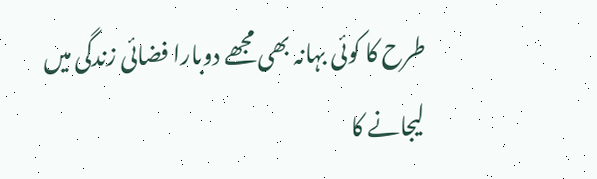طرح کا کوئی بہانہ بھی مجھے دوبارا فضائی زندگی میں لیجانے کا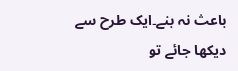باعث نہ بنے۔ایک طرح سے دیکھا جائے تو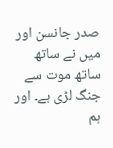صدر جانسن اور میں نے ساتھ ساتھ موت سے جنگ لڑی ہے۔ اور ہم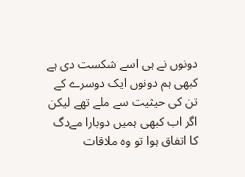دونوں نے ہی اسے شکست دی ہے کبھی ہم دونوں ایک دوسرے کے تن کی حیثیت سے ملے تھے لیکن اگر اب کبھی ہمیں دوبارا مےدگ کا اتفاق ہوا تو وہ ملاقات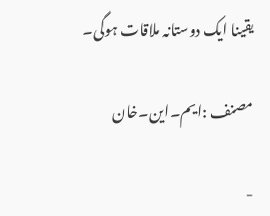یقینا ایک دوستانہ ملاقات ہوگی۔

مصنف :ایم۔این۔خان

-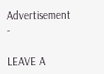Advertisement -

LEAVE A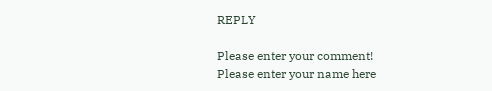REPLY

Please enter your comment!
Please enter your name here